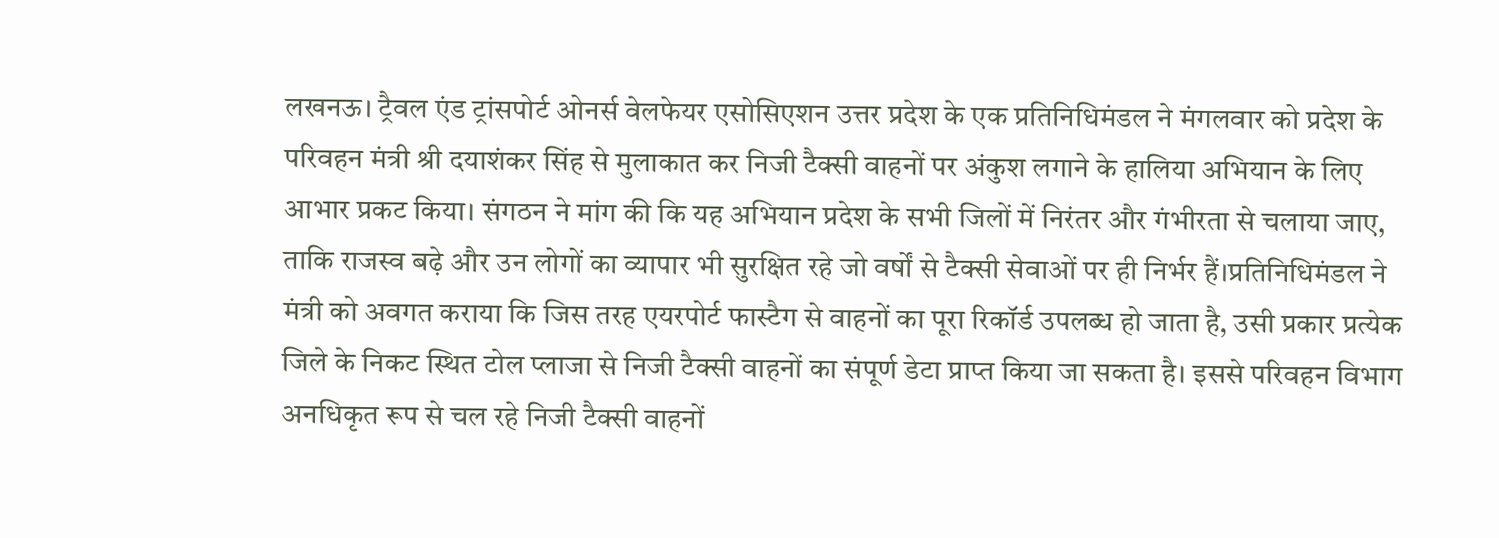लखनऊ। ट्रैवल एंड ट्रांसपोर्ट ओनर्स वेलफेयर एसोसिएशन उत्तर प्रदेश के एक प्रतिनिधिमंडल ने मंगलवार को प्रदेश के परिवहन मंत्री श्री दयाशंकर सिंह से मुलाकात कर निजी टैक्सी वाहनों पर अंकुश लगाने के हालिया अभियान के लिए आभार प्रकट किया। संगठन ने मांग की कि यह अभियान प्रदेश के सभी जिलों में निरंतर और गंभीरता से चलाया जाए, ताकि राजस्व बढ़े और उन लोगों का व्यापार भी सुरक्षित रहे जो वर्षों से टैक्सी सेवाओं पर ही निर्भर हैं।प्रतिनिधिमंडल ने मंत्री को अवगत कराया कि जिस तरह एयरपोर्ट फास्टैग से वाहनों का पूरा रिकॉर्ड उपलब्ध हो जाता है, उसी प्रकार प्रत्येक जिले के निकट स्थित टोल प्लाजा से निजी टैक्सी वाहनों का संपूर्ण डेटा प्राप्त किया जा सकता है। इससे परिवहन विभाग अनधिकृत रूप से चल रहे निजी टैक्सी वाहनों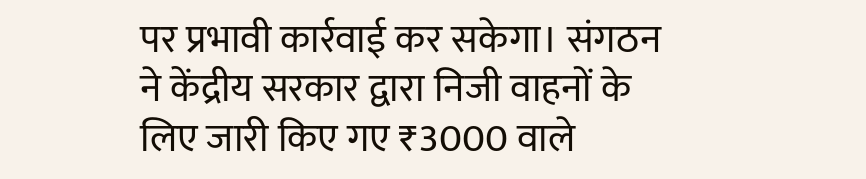पर प्रभावी कार्रवाई कर सकेगा। संगठन ने केंद्रीय सरकार द्वारा निजी वाहनों के लिए जारी किए गए ₹3000 वाले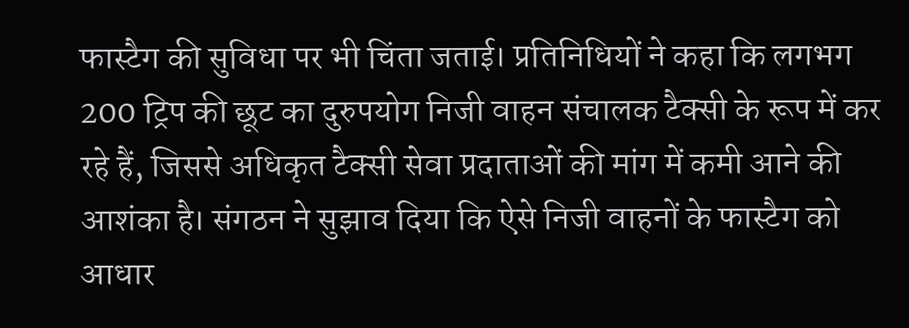फास्टैग की सुविधा पर भी चिंता जताई। प्रतिनिधियों ने कहा कि लगभग 200 ट्रिप की छूट का दुरुपयोग निजी वाहन संचालक टैक्सी के रूप में कर रहे हैं, जिससे अधिकृत टैक्सी सेवा प्रदाताओं की मांग में कमी आने की आशंका है। संगठन ने सुझाव दिया कि ऐसे निजी वाहनों के फास्टैग को आधार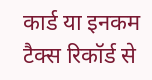कार्ड या इनकम टैक्स रिकॉर्ड से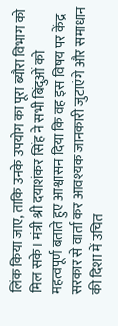लिंक किया जाए, ताकि उनके उपयोग का पूरा ब्यौरा विभाग को मिल सके। मंत्री श्री दयाशंकर सिंह ने सभी बिंदुओं को महत्वपूर्ण बताते हुए आश्वासन दिया कि वह इस विषय पर केंद्र सरकार से वार्ता कर आवश्यक जानकारी जुटाएंगे और समाधान की दिशा में उचित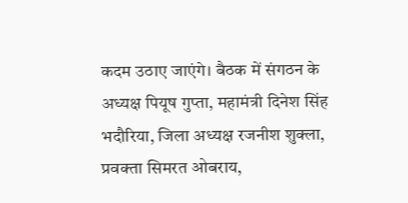कदम उठाए जाएंगे। बैठक में संगठन के अध्यक्ष पियूष गुप्ता, महामंत्री दिनेश सिंह भदौरिया, जिला अध्यक्ष रजनीश शुक्ला, प्रवक्ता सिमरत ओबराय,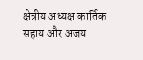क्षेत्रीय अध्यक्ष कार्तिक सहाय और अजय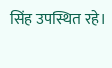सिंह उपस्थित रहे।